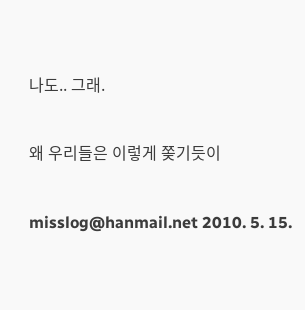나도.. 그래.

왜 우리들은 이렇게 쫒기듯이

misslog@hanmail.net 2010. 5. 15.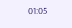01:05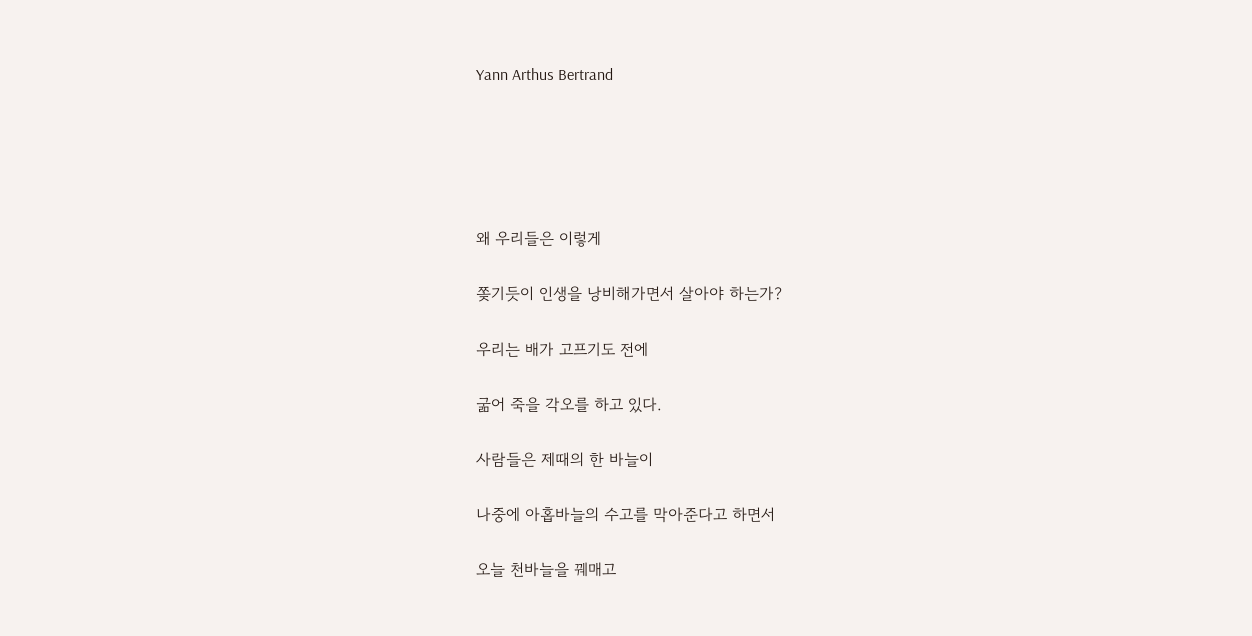Yann Arthus Bertrand





왜 우리들은 이렇게

쫒기듯이 인생을 낭비해가면서 살아야 하는가?

우리는 배가 고프기도 전에

굶어 죽을 각오를 하고 있다.

사람들은 제때의 한 바늘이

나중에 아홉바늘의 수고를 막아준다고 하면서

오늘 천바늘을 꿰매고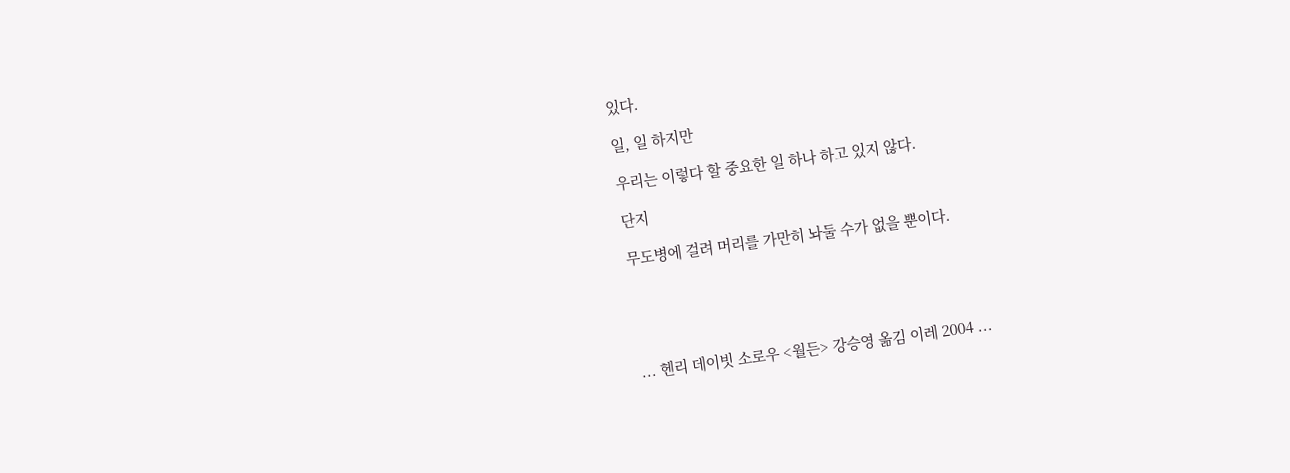있다.

일, 일 하지만

우리는 이렇다 할 중요한 일 하나 하고 있지 않다.

단지

무도병에 걸려 머리를 가만히 놔둘 수가 없을 뿐이다.





... 헨리 데이빗 소로우 <월든> 강승영 옮김 이레 2004 ...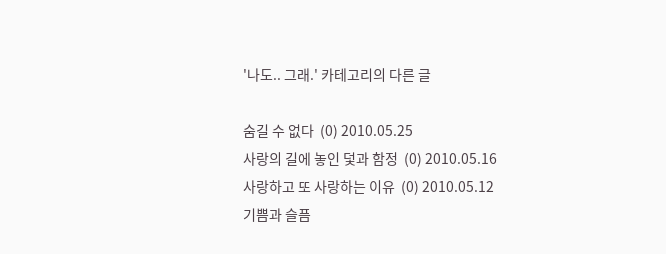'나도.. 그래.' 카테고리의 다른 글

숨길 수 없다  (0) 2010.05.25
사랑의 길에 놓인 덫과 함정  (0) 2010.05.16
사랑하고 또 사랑하는 이유  (0) 2010.05.12
기쁨과 슬픔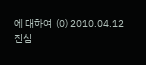에 대하여  (0) 2010.04.12
진심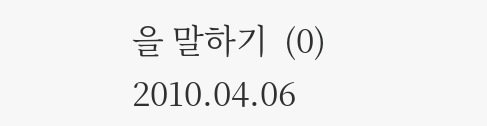을 말하기  (0) 2010.04.06